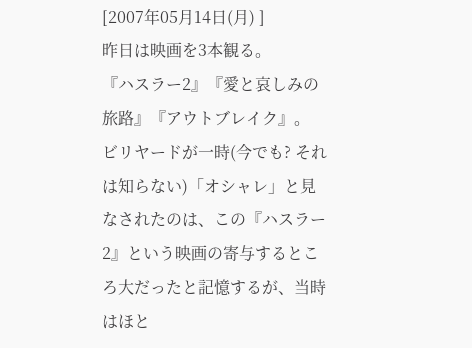[2007年05月14日(月) ]
昨日は映画を3本観る。
『ハスラー2』『愛と哀しみの旅路』『アウトブレイク』。
ビリヤードが一時(今でも? それは知らない)「オシャレ」と見なされたのは、この『ハスラー2』という映画の寄与するところ大だったと記憶するが、当時はほと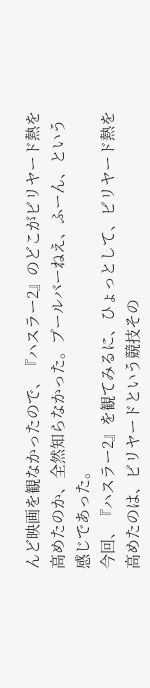んど映画を観なかったので、『ハスラー2』のどこがビリヤード熱を高めたのか、全然知らなかった。プールバーねえ、ふーん、という感じであった。
今回、『ハスラー2』を観てみるに、ひょっとして、ビリヤード熱を高めたのは、ビリヤードという競技その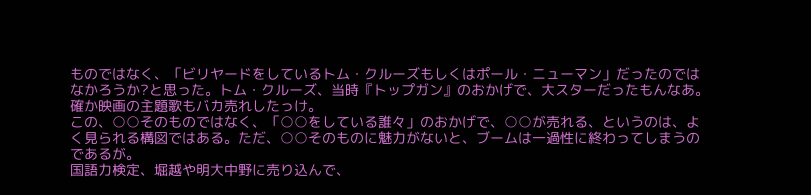ものではなく、「ビリヤードをしているトム・クルーズもしくはポール・ニューマン」だったのではなかろうか?と思った。トム・クルーズ、当時『トップガン』のおかげで、大スターだったもんなあ。確か映画の主題歌もバカ売れしたっけ。
この、○○そのものではなく、「○○をしている誰々」のおかげで、○○が売れる、というのは、よく見られる構図ではある。ただ、○○そのものに魅力がないと、ブームは一過性に終わってしまうのであるが。
国語力検定、堀越や明大中野に売り込んで、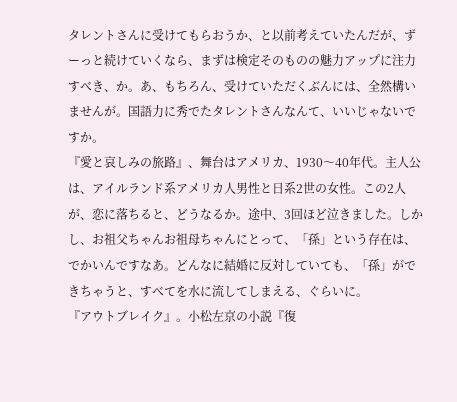タレントさんに受けてもらおうか、と以前考えていたんだが、ずーっと続けていくなら、まずは検定そのものの魅力アップに注力すべき、か。あ、もちろん、受けていただくぶんには、全然構いませんが。国語力に秀でたタレントさんなんて、いいじゃないですか。
『愛と哀しみの旅路』、舞台はアメリカ、1930〜40年代。主人公は、アイルランド系アメリカ人男性と日系2世の女性。この2人が、恋に落ちると、どうなるか。途中、3回ほど泣きました。しかし、お祖父ちゃんお祖母ちゃんにとって、「孫」という存在は、でかいんですなあ。どんなに結婚に反対していても、「孫」ができちゃうと、すべてを水に流してしまえる、ぐらいに。
『アウトブレイク』。小松左京の小説『復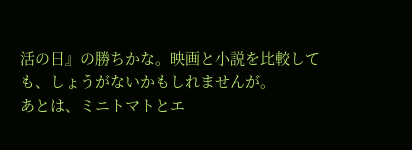活の日』の勝ちかな。映画と小説を比較しても、しょうがないかもしれませんが。
あとは、ミニトマトとエ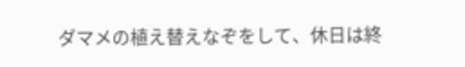ダマメの植え替えなぞをして、休日は終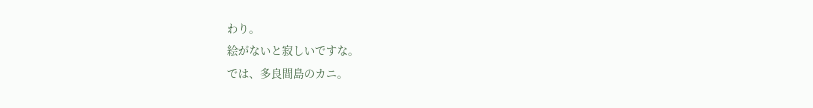わり。
絵がないと寂しいですな。
では、多良間島のカニ。